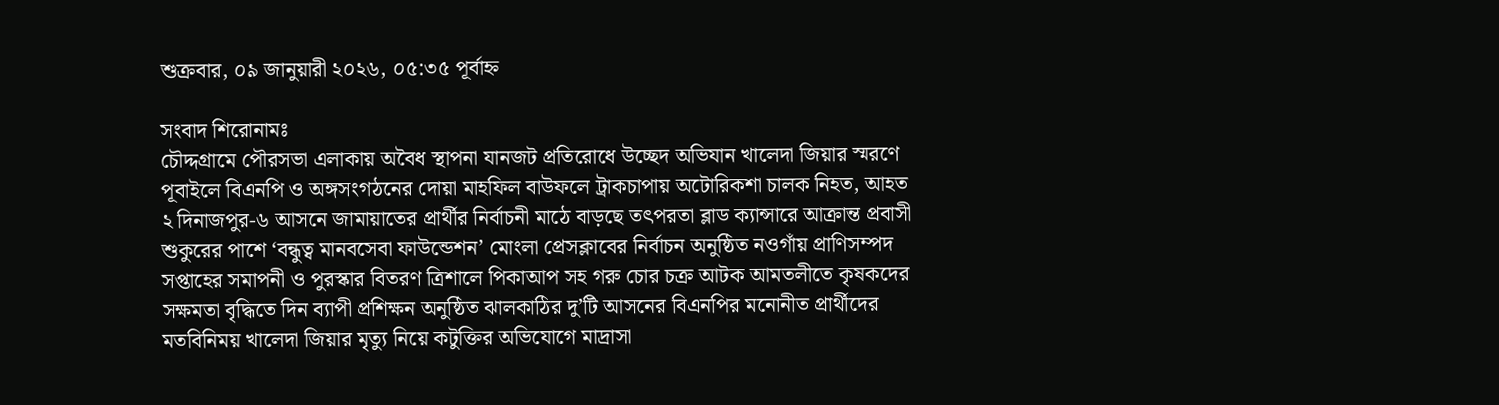শুক্রবার, ০৯ জানুয়ারী ২০২৬, ০৫:৩৫ পূর্বাহ্ন

সংবাদ শিরোনামঃ
চৌদ্দগ্রামে পৌরসভা এলাকায় অবৈধ স্থাপনা যানজট প্রতিরোধে উচ্ছেদ অভিযান খালেদা জিয়ার স্মরণে পূবাইলে বিএনপি ও অঙ্গসংগঠনের দোয়া মাহফিল বাউফলে ট্রাকচাপায় অটোরিকশা চালক নিহত, আহত ২ দিনাজপুর-৬ আসনে জামায়াতের প্রার্থীর নির্বাচনী মাঠে বাড়ছে তৎপরতা ব্লাড ক্যান্সারে আক্রান্ত প্রবাসী শুকুরের পাশে ‘বন্ধুত্ব মানবসেবা ফাউন্ডেশন’ মোংলা প্রেসক্লাবের নির্বাচন অনুষ্ঠিত নওগাঁয় প্রাণিসম্পদ সপ্তাহের সমাপনী ও পুরস্কার বিতরণ ত্রিশালে পিকাআপ সহ গরু চোর চক্র আটক আমতলীতে কৃষকদের সক্ষমতা বৃদ্ধিতে দিন ব্যাপী প্রশিক্ষন অনুষ্ঠিত ঝালকাঠির দু’টি আসনের বিএনপির মনোনীত প্রার্থীদের মতবিনিময় খালেদা জিয়ার মৃত্যু নিয়ে কটুক্তির অভিযোগে মাদ্রাসা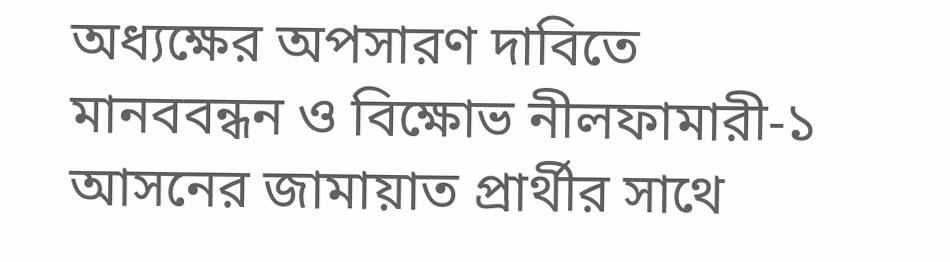অধ্যক্ষের অপসারণ দাবিতে মানববন্ধন ও বিক্ষোভ নীলফামারী-১ আসনের জামায়াত প্রার্থীর সাথে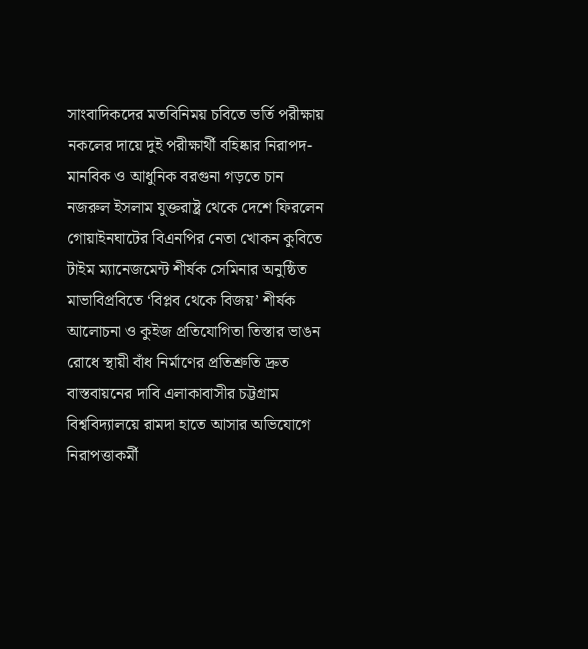সাংবাদিকদের মতবিনিময় চবিতে ভর্তি পরীক্ষায় নকলের দায়ে দুই পরীক্ষার্থী বহিষ্কার নিরাপদ-মানবিক ও আধুনিক বরগুনা গড়তে চান নজরুল ইসলাম যুক্তরাষ্ট্র থেকে দেশে ফিরলেন গোয়াইনঘাটের বিএনপির নেতা খোকন কুবিতে টাইম ম্যানেজমেন্ট শীর্ষক সেমিনার অনুষ্ঠিত মাভাবিপ্রবিতে ‘বিপ্লব থেকে বিজয়’ শীর্ষক আলোচনা ও কুইজ প্রতিযোগিতা তিস্তার ভাঙন রোধে স্থায়ী বাঁধ নির্মাণের প্রতিশ্রুতি দ্রুত বাস্তবায়নের দাবি এলাকাবাসীর চট্টগ্রাম বিশ্ববিদ্যালয়ে রামদা হাতে আসার অভিযোগে নিরাপত্তাকর্মী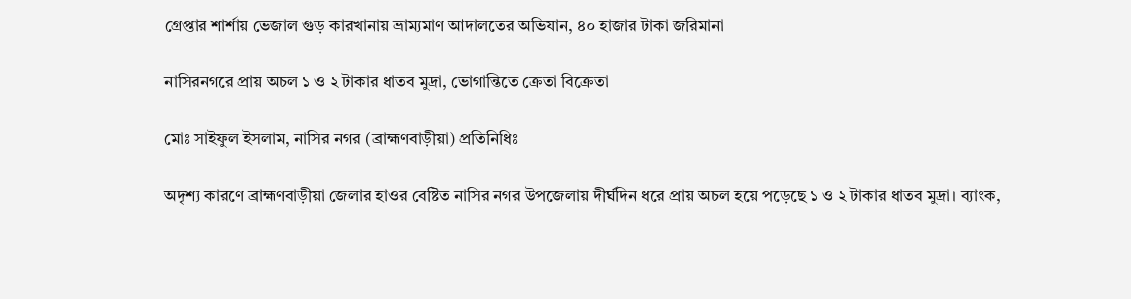গ্রেপ্তার শার্শায় ভেজাল গুড় কারখানায় ভ্রাম্যমাণ আদালতের অভিযান, ৪০ হাজার টাকা জরিমানা

নাসিরনগরে প্রায় অচল ১ ও ২ টাকার ধাতব মুদ্রা, ভোগান্তিতে ক্রেতা বিক্রেতা

মোঃ সাইফুল ইসলাম, নাসির নগর (ব্রাহ্মণবাড়ীয়া) প্রতিনিধিঃ

অদৃশ্য কারণে ব্রাহ্মণবাড়ীয়া জেলার হাওর বেষ্টিত নাসির নগর উপজেলায় দীর্ঘদিন ধরে প্রায় অচল হয়ে পড়েছে ১ ও ২ টাকার ধাতব মুদ্রা। ব্যাংক,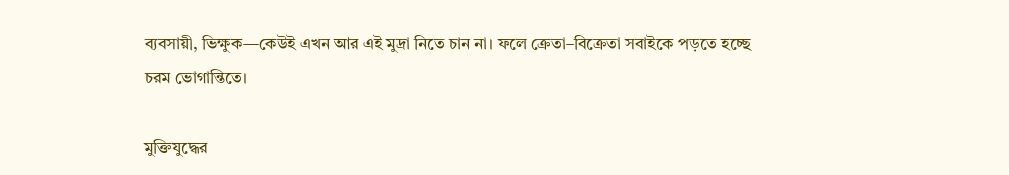ব্যবসায়ী, ভিক্ষুক—কেউই এখন আর এই মুদ্রা নিতে চান না। ফলে ক্রেতা–বিক্রেতা সবাইকে পড়তে হচ্ছে চরম ভোগান্তিতে।

মুক্তিযুদ্ধের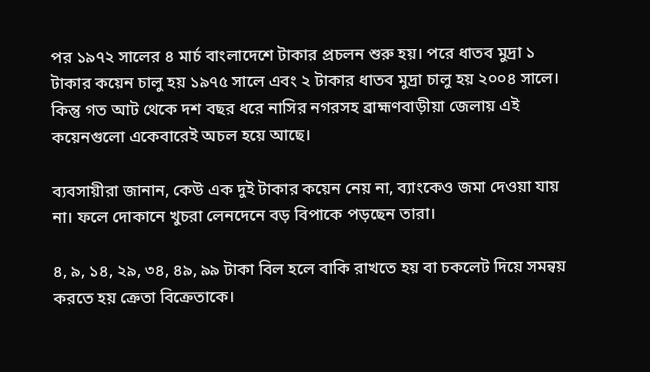পর ১৯৭২ সালের ৪ মার্চ বাংলাদেশে টাকার প্রচলন শুরু হয়। পরে ধাতব মুদ্রা ১ টাকার কয়েন চালু হয় ১৯৭৫ সালে এবং ২ টাকার ধাতব মুদ্রা চালু হয় ২০০৪ সালে।
কিন্তু গত আট থেকে দশ বছর ধরে নাসির নগরসহ ব্রাহ্মণবাড়ীয়া জেলায় এই কয়েনগুলো একেবারেই অচল হয়ে আছে।

ব্যবসায়ীরা জানান, কেউ এক দুই টাকার কয়েন নেয় না, ব্যাংকেও জমা দেওয়া যায় না। ফলে দোকানে খুচরা লেনদেনে বড় বিপাকে পড়ছেন তারা।

৪, ৯, ১৪, ২৯, ৩৪, ৪৯, ৯৯ টাকা বিল হলে বাকি রাখতে হয় বা চকলেট দিয়ে সমন্বয় করতে হয় ক্রেতা বিক্রেতাকে।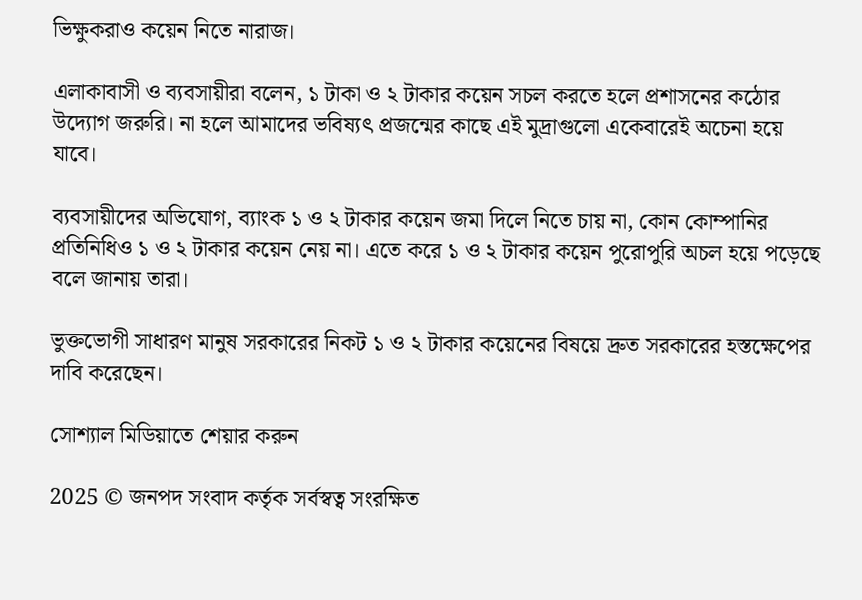ভিক্ষুকরাও কয়েন নিতে নারাজ।

এলাকাবাসী ও ব্যবসায়ীরা বলেন, ১ টাকা ও ২ টাকার কয়েন সচল করতে হলে প্রশাসনের কঠোর উদ্যোগ জরুরি। না হলে আমাদের ভবিষ্যৎ প্রজন্মের কাছে এই মুদ্রাগুলো একেবারেই অচেনা হয়ে যাবে।

ব্যবসায়ীদের অভিযোগ, ব্যাংক ১ ও ২ টাকার কয়েন জমা দিলে নিতে চায় না, কোন কোম্পানির প্রতিনিধিও ১ ও ২ টাকার কয়েন নেয় না। এতে করে ১ ও ২ টাকার কয়েন পুরোপুরি অচল হয়ে পড়েছে বলে জানায় তারা।

ভুক্তভোগী সাধারণ মানুষ সরকারের নিকট ১ ও ২ টাকার কয়েনের বিষয়ে দ্রুত সরকারের হস্তক্ষেপের দাবি করেছেন।

সোশ্যাল মিডিয়াতে শেয়ার করুন

2025 © জনপদ সংবাদ কর্তৃক সর্বস্বত্ব সংরক্ষিত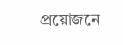প্রয়োজনে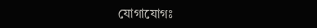যোগাযোগঃ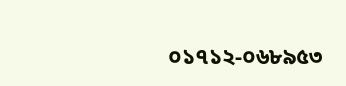০১৭১২-০৬৮৯৫৩